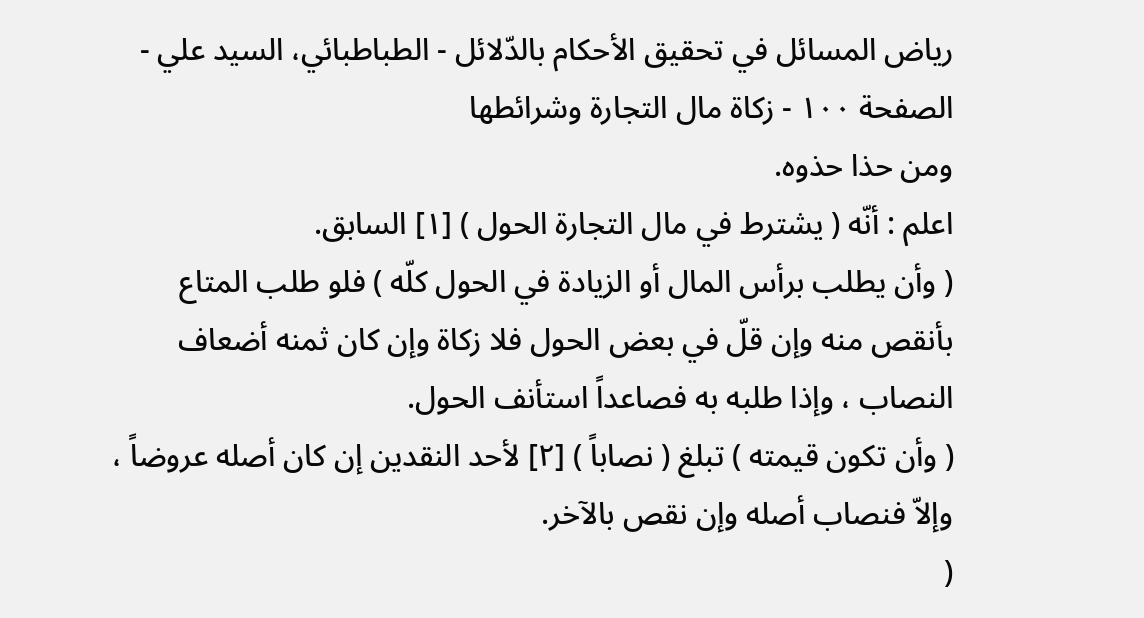رياض المسائل في تحقيق الأحكام بالدّلائل - الطباطبائي، السيد علي - الصفحة ١٠٠ - زكاة مال التجارة وشرائطها
ومن حذا حذوه.
اعلم : أنّه ( يشترط في مال التجارة الحول ) [١] السابق.
( وأن يطلب برأس المال أو الزيادة في الحول كلّه ) فلو طلب المتاع بأنقص منه وإن قلّ في بعض الحول فلا زكاة وإن كان ثمنه أضعاف النصاب ، وإذا طلبه به فصاعداً استأنف الحول.
( وأن تكون قيمته ) تبلغ ( نصاباً ) [٢] لأحد النقدين إن كان أصله عروضاً ، وإلاّ فنصاب أصله وإن نقص بالآخر.
(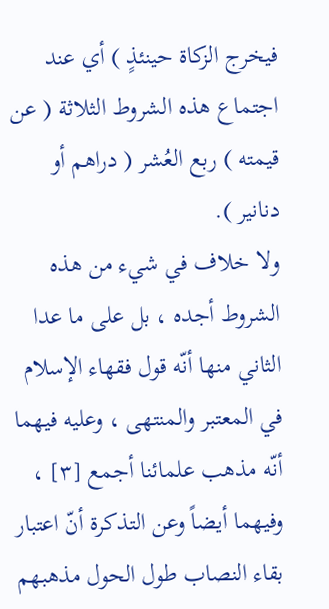فيخرج الزكاة حينئذٍ ) أي عند اجتماع هذه الشروط الثلاثة ( عن قيمته ) ربع العُشر ( دراهم أو دنانير ).
ولا خلاف في شيء من هذه الشروط أجده ، بل على ما عدا الثاني منها أنّه قول فقهاء الإسلام في المعتبر والمنتهى ، وعليه فيهما أنّه مذهب علمائنا أجمع [٣] ، وفيهما أيضاً وعن التذكرة أنّ اعتبار بقاء النصاب طول الحول مذهبهم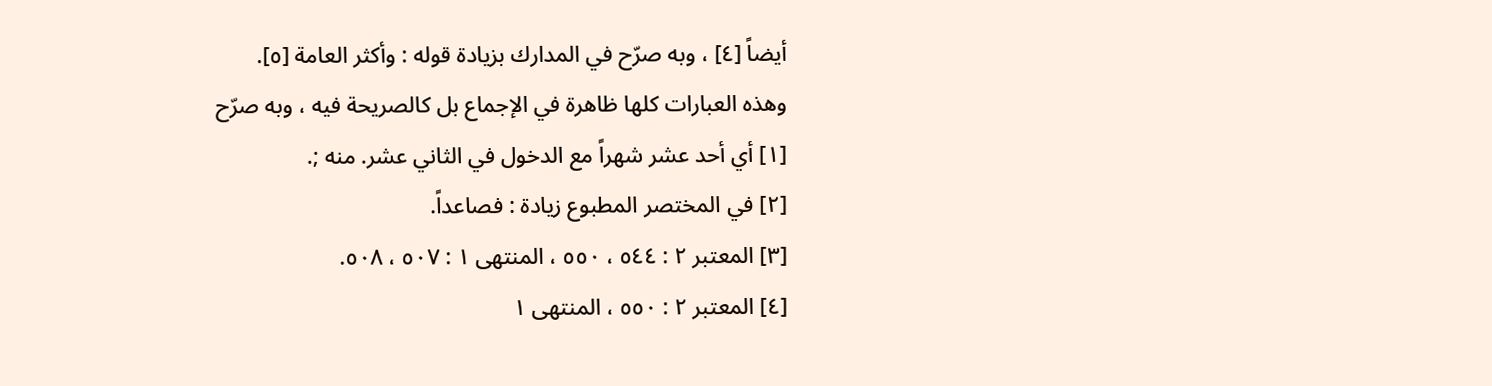أيضاً [٤] ، وبه صرّح في المدارك بزيادة قوله : وأكثر العامة [٥].
وهذه العبارات كلها ظاهرة في الإجماع بل كالصريحة فيه ، وبه صرّح
[١] أي أحد عشر شهراً مع الدخول في الثاني عشر. منه ;.
[٢] في المختصر المطبوع زيادة : فصاعداً.
[٣] المعتبر ٢ : ٥٤٤ ، ٥٥٠ ، المنتهى ١ : ٥٠٧ ، ٥٠٨.
[٤] المعتبر ٢ : ٥٥٠ ، المنتهى ١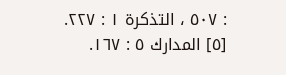: ٥٠٧ ، التذكرة ١ : ٢٢٧.
[٥] المدارك ٥ : ١٦٧.